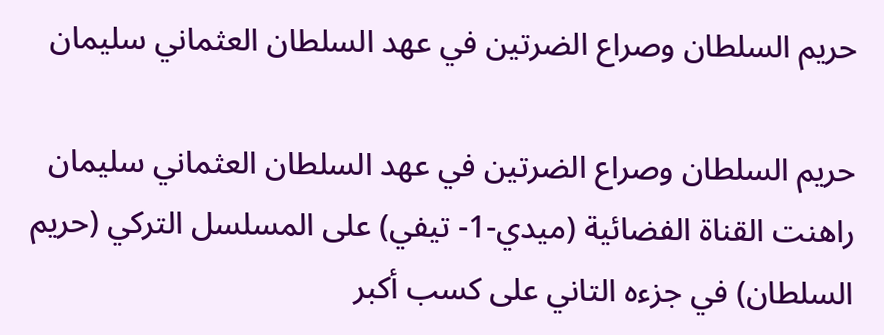حريم السلطان وصراع الضرتين في عهد السلطان العثماني سليمان

حريم السلطان وصراع الضرتين في عهد السلطان العثماني سليمان
راهنت القناة الفضائية (ميدي-1- تيفي) على المسلسل التركي (حريم السلطان) في جزءه التاني على كسب أكبر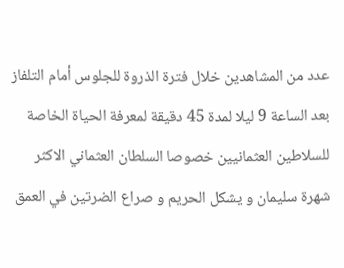عدد من المشاهدين خلال فترة الذروة للجلوس أمام التلفاز بعد الساعة 9 ليلا لمدة 45 دقيقة لمعرفة الحياة الخاصة للسلاطين العثمانيين خصوصا السلطان العثماني الاكثر شهرة سليمان و يشكل الحريم و صراع الضرتين في العمق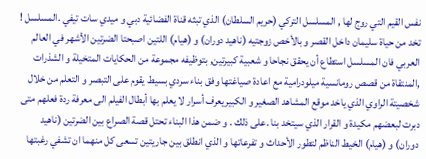نفس القيم التي روج لها , المسلسل التركي (حريم السلطان) الذي تبثه قناة الفضائية دبي و ميدي سات تيفي .المسلسل ! تخد من حياة سليمان داخل القصر و بالأخص زوجتيه (ناهيد دوران) و (هيام) اللتين اصبحتا الضرتين الأشهر في العالم العربي فان المسلسل استطاع أن يحقق نجاحا و شعبية كبيرتين, بتوظيفه مجموعة من الحكايات المتخيلة و الشذرات ,المنتقاة من قصص رومانسية ميلودرامية مع اعادة صياغتها وفق بناء سردي بسيط يقوم على التبصر و التعلم من خلال شخصيتة الراوي الذي ياخد موقع المشاهد الصغير و الكبيريعرف أسرار لا يعلم بها أبطال الفيلم الى معرفة ردة فعلهم متى دبرت لبعضهم مكيدة و القرار الذي سيتخد بنا .على ذلك . و ضمن هذا البناء تحتل قصة الصراع بين الضرتين (ناهيد دوران) و (هيام) الخيط الناظم لتطور الأحداث و تفرعاتها و الذي انطلق بين جاريتين تسعى كل منهما ان تشفي رغبتها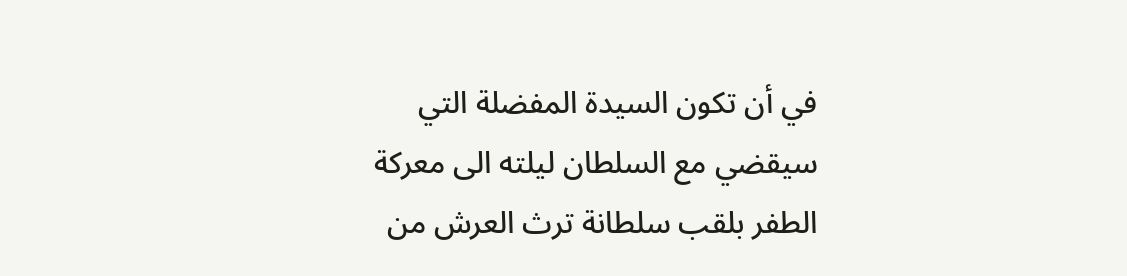في أن تكون السيدة المفضلة التي سيقضي مع السلطان ليلته الى معركة الطفر بلقب سلطانة ترث العرش من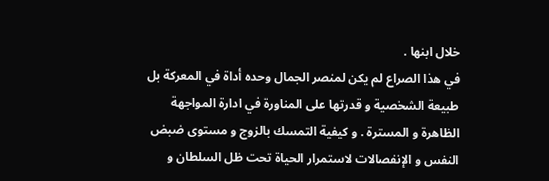خلال ابنها .
في هذا الصراع لم يكن لمنصر الجمال وحده أداة في المعركة بل طبيعة الشخصية و قدرتها على المناورة في ادارة المواجهة الظاهرة و المسترة . و كيفية التمسك بالزوج و مستوى ضبض النفس و الإنفصالات لاستمرار الحياة تحت ظل السلطان و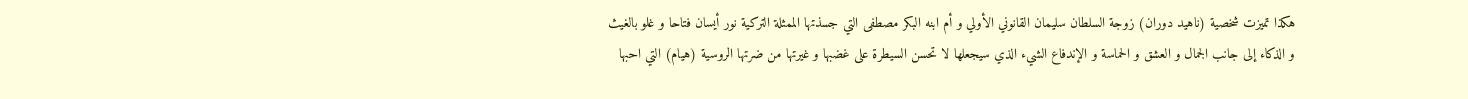هكذا تميزت شخصية (ناهيد دوران) زوجة السلطان سليمان القانوني الأولي و أم ابنه البكر مصطفى التي جسذتها الممثلة التركية نور أيسان فتاحا و غلو بالغيث و الذكاء إلى جانب الجمال و العشق و الحماسة و الإندفاع الشيء الذي سيجعلها لا تحسن السيطرة على غضبها و غيرتها من ضرتها الروسية (هيام) التي احبها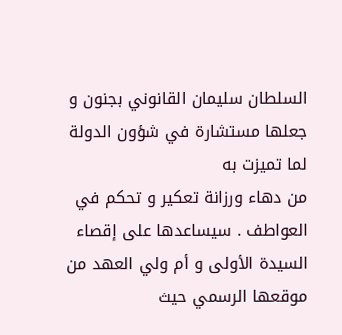السلطان سليمان القانوني بجنون و جعلها مستشارة في شؤون الدولة لما تميزت به
من دهاء ورزانة تعكير و تحكم في العواطف . سيساعدها على إقصاء السيدة الأولى و أم ولي العهد من موقعها الرسمي حيث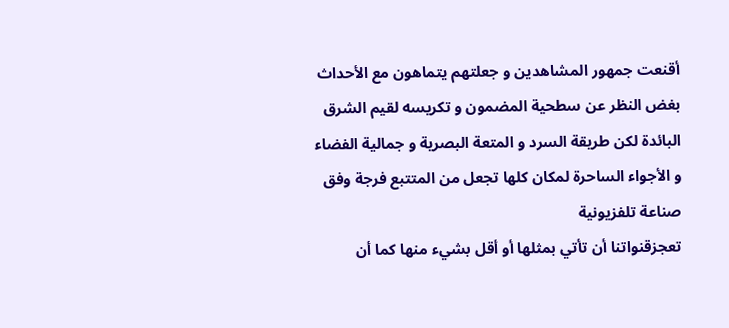أقنعت جمهور المشاهدين و جعلتهم يتماهون مع الأحداث بغض النظر عن سطحية المضمون و تكريسه لقيم الشرق البائدة لكن طريقة السرد و المتعة البصرية و جمالية الفضاء و الأجواء الساحرة لمكان كلها تجعل من المتتبع فرجة وفق صناعة تلفزيونية
تعجزقنواتنا أن تأتي بمثلها أو أقل بشيء منها كما أن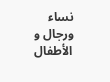نساء ورجال و الأطفال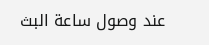عند وصول ساعة البث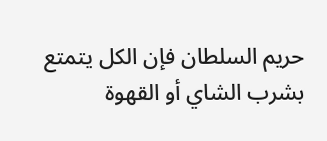حريم السلطان فإن الكل يتمتع بشرب الشاي أو القهوة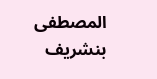المصطفى بنشريف